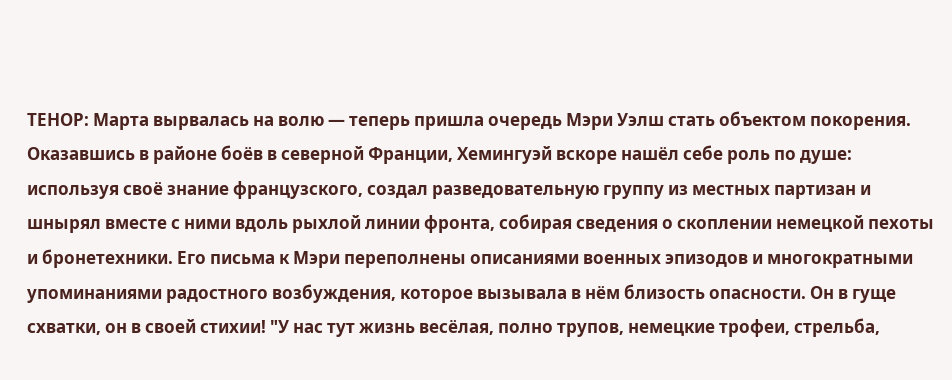ТЕНОР: Марта вырвалась на волю — теперь пришла очередь Мэри Уэлш стать объектом покорения. Оказавшись в районе боёв в северной Франции, Хемингуэй вскоре нашёл себе роль по душе: используя своё знание французского, создал разведовательную группу из местных партизан и шнырял вместе с ними вдоль рыхлой линии фронта, собирая сведения о скоплении немецкой пехоты и бронетехники. Его письма к Мэри переполнены описаниями военных эпизодов и многократными упоминаниями радостного возбуждения, которое вызывала в нём близость опасности. Он в гуще схватки, он в своей стихии! "У нас тут жизнь весёлая, полно трупов, немецкие трофеи, стрельба,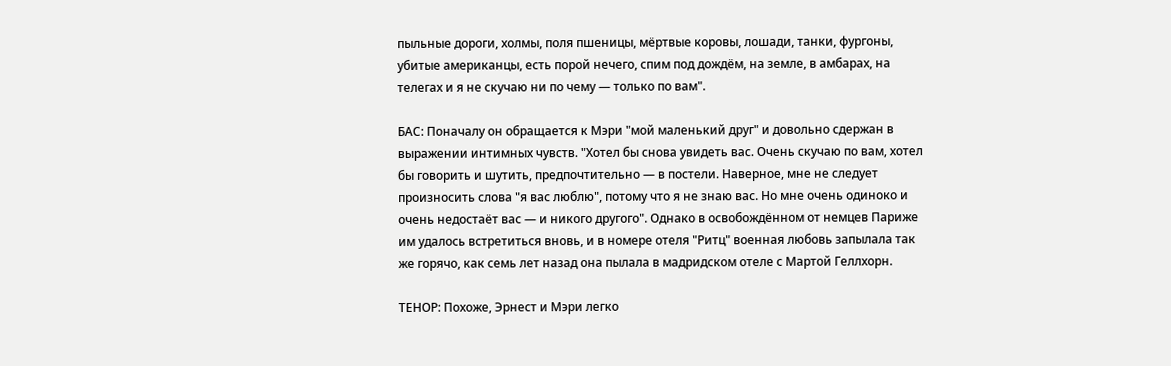пыльные дороги, холмы, поля пшеницы, мёртвые коровы, лошади, танки, фургоны, убитые американцы, есть порой нечего, спим под дождём, на земле, в амбарах, на телегах и я не скучаю ни по чему — только по вам".

БАС: Поначалу он обращается к Мэри "мой маленький друг" и довольно сдержан в выражении интимных чувств. "Хотел бы снова увидеть вас. Очень скучаю по вам, хотел бы говорить и шутить, предпочтительно — в постели. Наверное, мне не следует произносить слова "я вас люблю", потому что я не знаю вас. Но мне очень одиноко и очень недостаёт вас — и никого другого". Однако в освобождённом от немцев Париже им удалось встретиться вновь, и в номере отеля "Ритц" военная любовь запылала так же горячо, как семь лет назад она пылала в мадридском отеле с Мартой Геллхорн.

ТЕНОР: Похоже, Эрнест и Мэри легко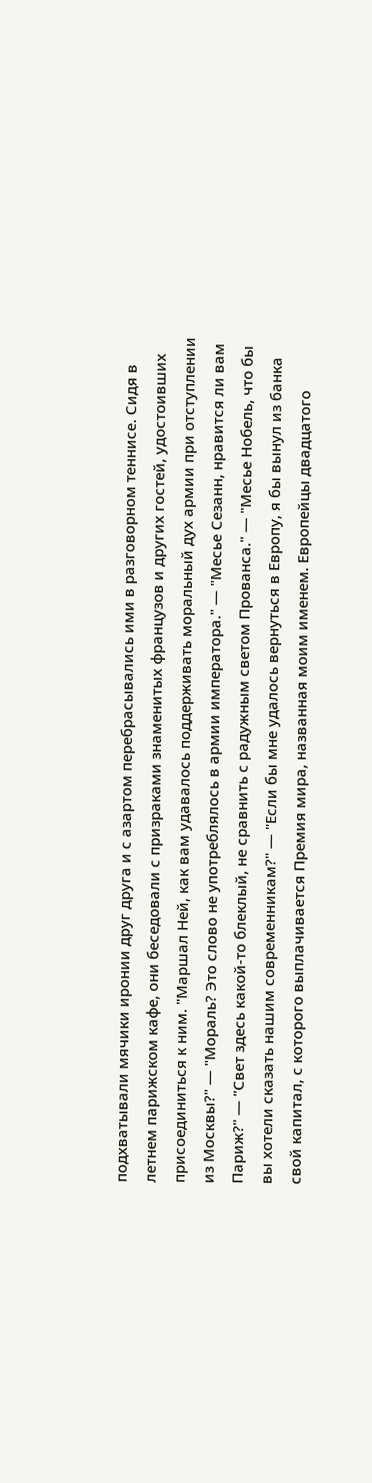подхватывали мячики иронии друг друга и с азартом перебрасывались ими в разговорном теннисе. Сидя в летнем парижском кафе, они беседовали с призраками знаменитых французов и других гостей, удостоивших присоединиться к ним. "Маршал Ней, как вам удавалось поддерживать моральный дух армии при отступлении из Москвы?" — "Мораль? Это слово не употреблялось в армии императора." — "Месье Сезанн, нравится ли вам Париж?" — "Свет здесь какой-то блеклый, не сравнить с радужным светом Прованса." — "Месье Нобель, что бы вы хотели сказать нашим современникам?" — "Если бы мне удалось вернуться в Европу, я бы вынул из банка свой капитал, с которого выплачивается Премия мира, названная моим именем. Европейцы двадцатого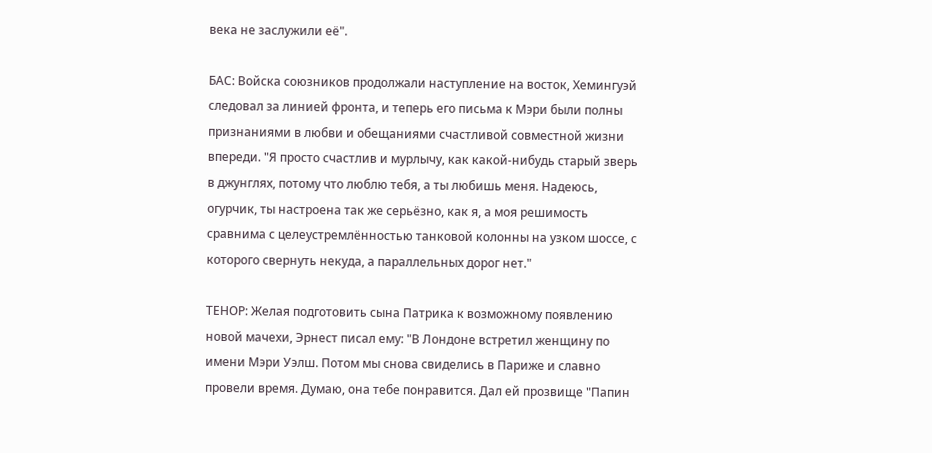века не заслужили её".

БАС: Войска союзников продолжали наступление на восток, Хемингуэй следовал за линией фронта, и теперь его письма к Мэри были полны признаниями в любви и обещаниями счастливой совместной жизни впереди. "Я просто счастлив и мурлычу, как какой-нибудь старый зверь в джунглях, потому что люблю тебя, а ты любишь меня. Надеюсь, огурчик, ты настроена так же серьёзно, как я, а моя решимость сравнима с целеустремлённостью танковой колонны на узком шоссе, с которого свернуть некуда, а параллельных дорог нет."

ТЕНОР: Желая подготовить сына Патрика к возможному появлению новой мачехи, Эрнест писал ему: "В Лондоне встретил женщину по имени Мэри Уэлш. Потом мы снова свиделись в Париже и славно провели время. Думаю, она тебе понравится. Дал ей прозвище "Папин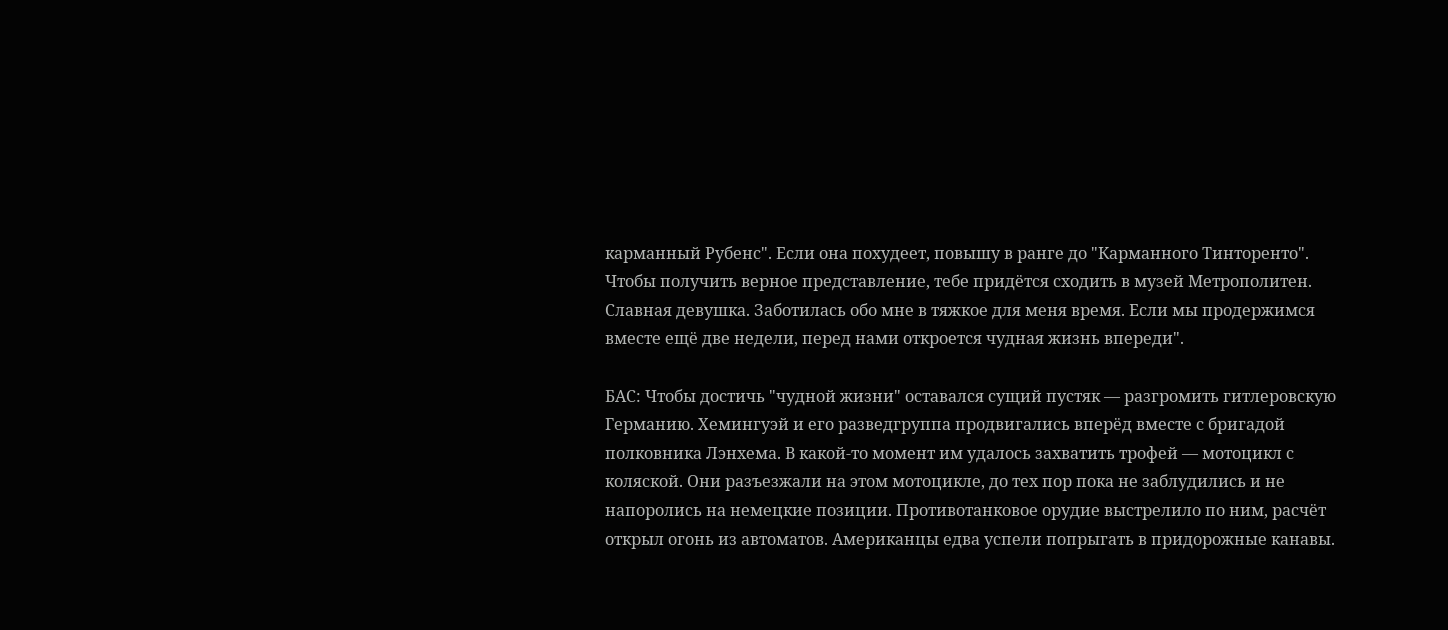карманный Рубенс". Если она похудеет, повышу в ранге до "Карманного Тинторенто". Чтобы получить верное представление, тебе придётся сходить в музей Метрополитен. Славная девушка. Заботилась обо мне в тяжкое для меня время. Если мы продержимся вместе ещё две недели, перед нами откроется чудная жизнь впереди".

БАС: Чтобы достичь "чудной жизни" оставался сущий пустяк — разгромить гитлеровскую Германию. Хемингуэй и его разведгруппа продвигались вперёд вместе с бригадой полковника Лэнхема. В какой-то момент им удалось захватить трофей — мотоцикл с коляской. Они разъезжали на этом мотоцикле, до тех пор пока не заблудились и не напоролись на немецкие позиции. Противотанковое орудие выстрелило по ним, расчёт открыл огонь из автоматов. Американцы едва успели попрыгать в придорожные канавы.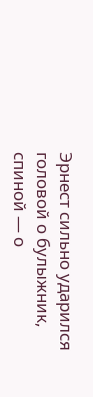Эрнест сильно ударился головой о булыжник, спиной — о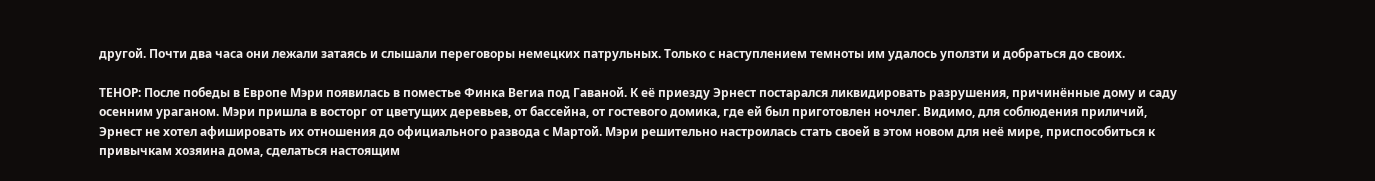другой. Почти два часа они лежали затаясь и слышали переговоры немецких патрульных. Только с наступлением темноты им удалось уползти и добраться до своих.

ТЕНОР: После победы в Европе Мэри появилась в поместье Финка Вегиа под Гаваной. К её приезду Эрнест постарался ликвидировать разрушения, причинённые дому и саду осенним ураганом. Мэри пришла в восторг от цветущих деревьев, от бассейна, от гостевого домика, где ей был приготовлен ночлег. Видимо, для соблюдения приличий, Эрнест не хотел афишировать их отношения до официального развода с Мартой. Мэри решительно настроилась стать своей в этом новом для неё мире, приспособиться к привычкам хозяина дома, сделаться настоящим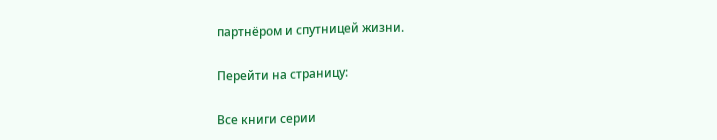партнёром и спутницей жизни.

Перейти на страницу:

Все книги серии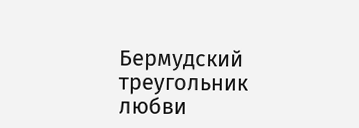Бермудский треугольник любви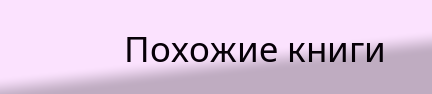Похожие книги